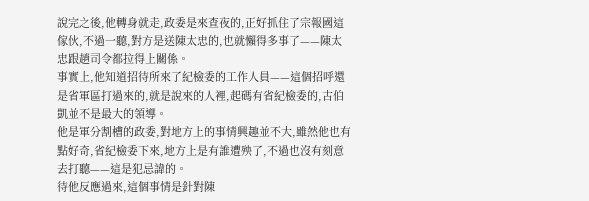說完之後,他轉身就走,政委是來查夜的,正好抓住了宗報國這傢伙,不過一聽,對方是送陳太忠的,也就懶得多事了——陳太忠跟趙司令都拉得上關係。
事實上,他知道招待所來了紀檢委的工作人員——這個招呼還是省軍區打過來的,就是說來的人裡,起碼有省紀檢委的,古伯凱並不是最大的領導。
他是軍分割槽的政委,對地方上的事情興趣並不大,雖然他也有點好奇,省紀檢委下來,地方上是有誰遭殃了,不過也沒有刻意去打聽——這是犯忌諱的。
待他反應過來,這個事情是針對陳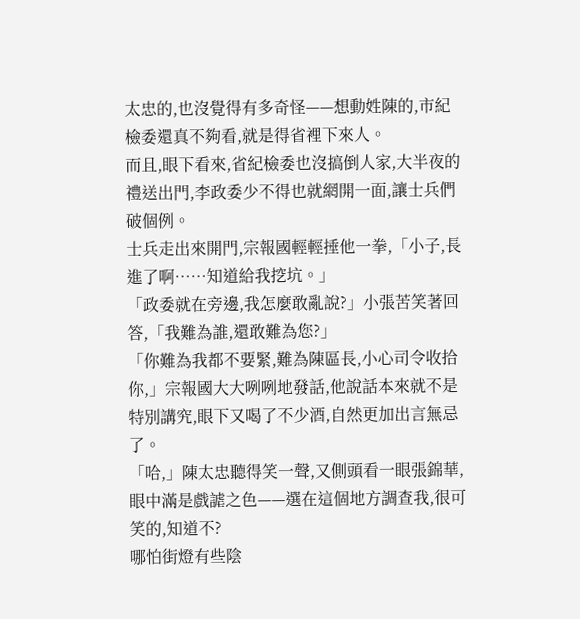太忠的,也沒覺得有多奇怪——想動姓陳的,市紀檢委還真不夠看,就是得省裡下來人。
而且,眼下看來,省紀檢委也沒搞倒人家,大半夜的禮送出門,李政委少不得也就網開一面,讓士兵們破個例。
士兵走出來開門,宗報國輕輕捶他一拳,「小子,長進了啊……知道給我挖坑。」
「政委就在旁邊,我怎麼敢亂說?」小張苦笑著回答,「我難為誰,還敢難為您?」
「你難為我都不要緊,難為陳區長,小心司令收拾你,」宗報國大大咧咧地發話,他說話本來就不是特別講究,眼下又喝了不少酒,自然更加出言無忌了。
「哈,」陳太忠聽得笑一聲,又側頭看一眼張錦華,眼中滿是戲謔之色——選在這個地方調查我,很可笑的,知道不?
哪怕街燈有些陰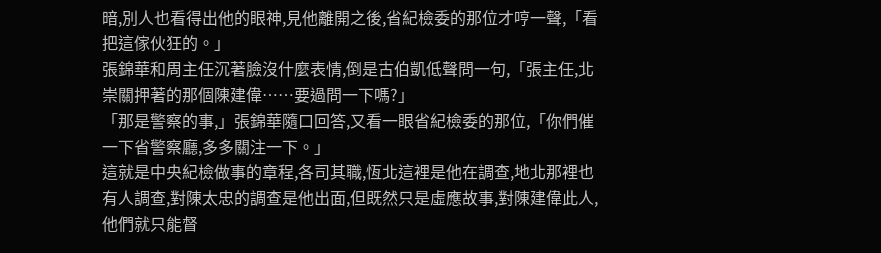暗,別人也看得出他的眼神,見他離開之後,省紀檢委的那位才哼一聲,「看把這傢伙狂的。」
張錦華和周主任沉著臉沒什麼表情,倒是古伯凱低聲問一句,「張主任,北崇關押著的那個陳建偉……要過問一下嗎?」
「那是警察的事,」張錦華隨口回答,又看一眼省紀檢委的那位,「你們催一下省警察廳,多多關注一下。」
這就是中央紀檢做事的章程,各司其職,恆北這裡是他在調查,地北那裡也有人調查,對陳太忠的調查是他出面,但既然只是虛應故事,對陳建偉此人,他們就只能督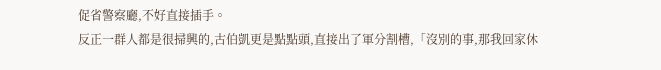促省警察廳,不好直接插手。
反正一群人都是很掃興的,古伯凱更是點點頭,直接出了軍分割槽,「沒別的事,那我回家休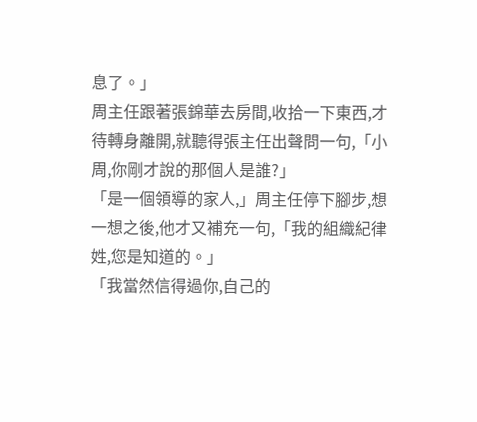息了。」
周主任跟著張錦華去房間,收拾一下東西,才待轉身離開,就聽得張主任出聲問一句,「小周,你剛才說的那個人是誰?」
「是一個領導的家人,」周主任停下腳步,想一想之後,他才又補充一句,「我的組織紀律姓,您是知道的。」
「我當然信得過你,自己的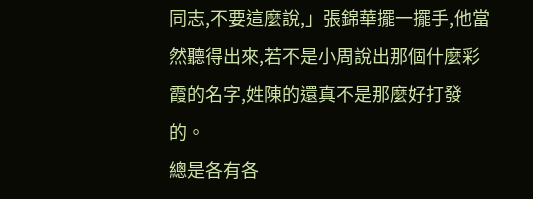同志,不要這麼說,」張錦華擺一擺手,他當然聽得出來,若不是小周說出那個什麼彩霞的名字,姓陳的還真不是那麼好打發的。
總是各有各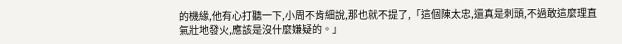的機緣,他有心打聽一下,小周不肯細說,那也就不提了,「這個陳太忠,還真是刺頭,不過敢這麼理直氣壯地發火,應該是沒什麼嫌疑的。」